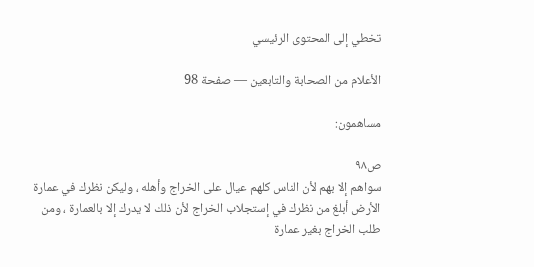تخطي إلى المحتوى الرئيسي

الأعلام من الصحابة والتابعين — صفحة 98

مساهمون:

ص٩٨
سواهم إلا بهم لأن الناس كلهم عيال على الخراج وأهله ، وليكن نظرك في عمارة الأرض أبلغ من نظرك في إستجلاب الخراج لأن ذلك لا يدرك إلا بالعمارة ، ومن طلب الخراج بغير عمارة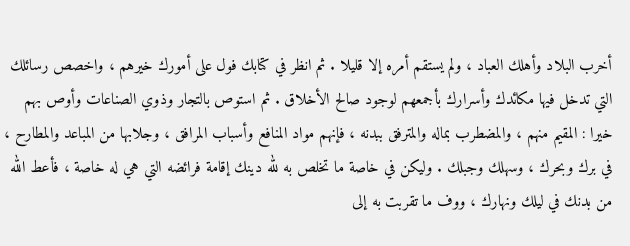أخرب البلاد وأهلك العباد ، ولم يستقم أمره إلا قليلا . ثم انظر في كتابك فول على أمورك خيرهم ، واخصص رسائلك التي تدخل فيها مكائدك وأسرارك بأجمعهم لوجود صالح الأخلاق . ثم استوص بالتجار وذوي الصناعات وأوص بهم خيرا : المقيم منهم ، والمضطرب بماله والمترفق ببدنه ، فإنهم مواد المنافع وأسباب المرافق ، وجلابها من المباعد والمطارح ، في برك وبحرك ، وسهلك وجبلك . وليكن في خاصة ما تخلص به لله دينك إقامة فرائضه التي هي له خاصة ، فأعط الله من بدنك في ليلك ونهارك ، ووف ما تقربت به إلى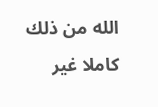الله من ذلك كاملا غير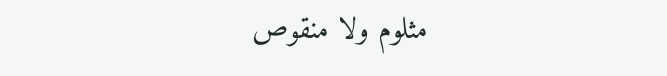مثلوم ولا منقوص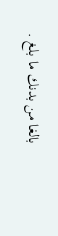بالغا من بدنك ما بلغ .